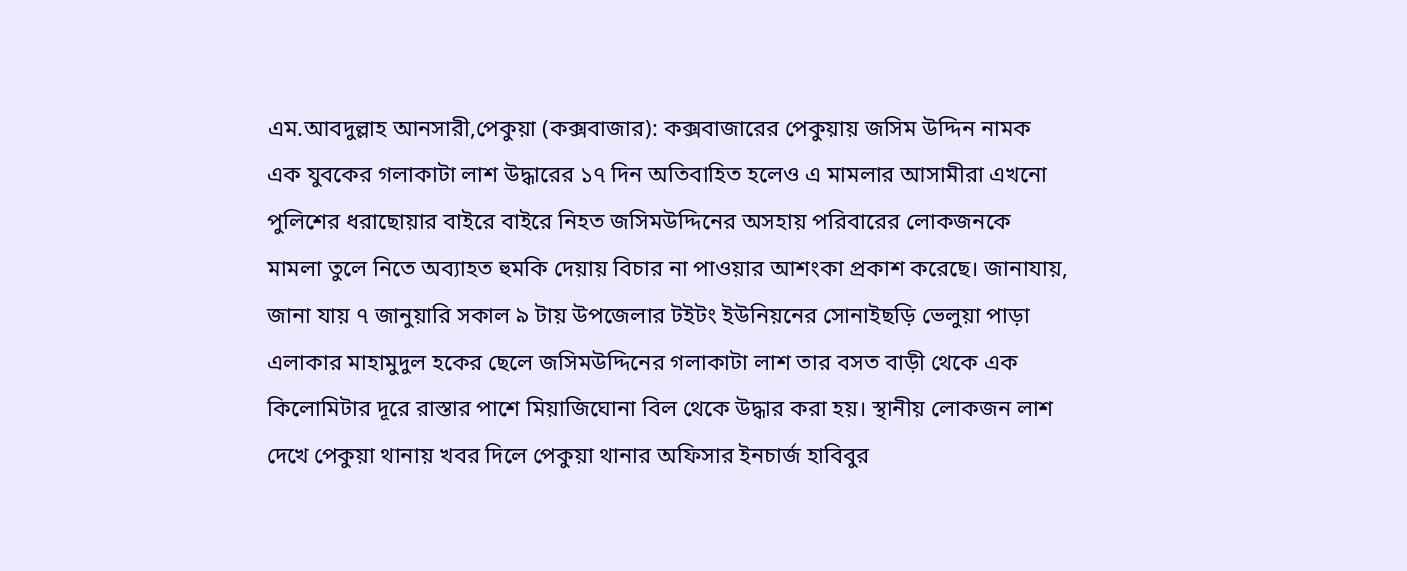এম.আবদুল্লাহ আনসারী,পেকুয়া (কক্সবাজার): কক্সবাজারের পেকুয়ায় জসিম উদ্দিন নামক এক যুবকের গলাকাটা লাশ উদ্ধারের ১৭ দিন অতিবাহিত হলেও এ মামলার আসামীরা এখনো পুলিশের ধরাছোয়ার বাইরে বাইরে নিহত জসিমউদ্দিনের অসহায় পরিবারের লোকজনকে মামলা তুলে নিতে অব্যাহত হুমকি দেয়ায় বিচার না পাওয়ার আশংকা প্রকাশ করেছে। জানাযায়, জানা যায় ৭ জানুয়ারি সকাল ৯ টায় উপজেলার টইটং ইউনিয়নের সোনাইছড়ি ভেলুয়া পাড়া এলাকার মাহামুদুল হকের ছেলে জসিমউদ্দিনের গলাকাটা লাশ তার বসত বাড়ী থেকে এক কিলোমিটার দূরে রাস্তার পাশে মিয়াজিঘোনা বিল থেকে উদ্ধার করা হয়। স্থানীয় লোকজন লাশ দেখে পেকুয়া থানায় খবর দিলে পেকুয়া থানার অফিসার ইনচার্জ হাবিবুর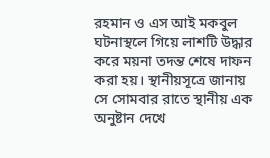রহমান ও এস আই মকবুল ঘটনাস্থলে গিয়ে লাশটি উদ্ধার করে ময়না তদন্ত শেষে দাফন করা হয়। স্থানীয়সূত্রে জানায় সে সোমবার রাতে স্থানীয় এক অনুষ্টান দেখে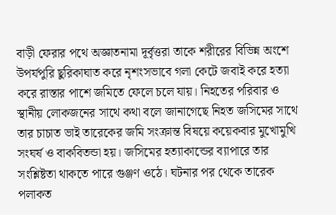বাড়ী ফেরার পথে অজ্ঞাতনামা দূর্বৃত্তরা তাকে শরীরের বিভিন্ন অংশে উপর্যপুরি ছুরিকাঘাত করে নৃশংসভাবে গলা কেটে জবাই করে হত্যা করে রাস্তার পাশে জমিতে ফেলে চলে যায়। নিহতের পরিবার ও স্থানীয় লোকজনের সাথে কথা বলে জানাগেছে নিহত জসিমের সাথে তার চাচাত ভাই তারেকের জমি সংক্রান্ত বিষয়ে কয়েকবার মুখোমুখি সংঘর্ষ ও বাকবিতন্ডা হয়। জসিমের হত্যাকান্ডের ব্যাপারে তার সংশ্লিষ্টতা থাকতে পারে গুঞ্জণ ওঠে। ঘটনার পর থেকে তারেক পলাকত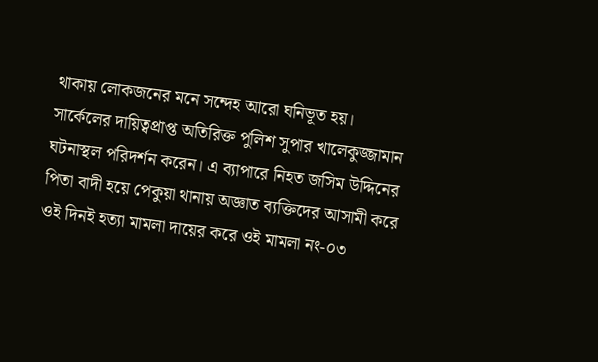থাকায় লোকজনের মনে সন্দেহ আরো ঘনিভূত হয়। সার্কেলের দায়িত্বপ্রাপ্ত অতিরিক্ত পুলিশ সুপার খালেকুজ্জামান ঘটনাস্থল পরিদর্শন করেন। এ ব্যাপারে নিহত জসিম উদ্দিনের পিতা বাদী হয়ে পেকুয়া থানায় অজ্ঞাত ব্যক্তিদের আসামী করে ওই দিনই হত্যা মামলা দায়ের করে ওই মামলা নং-০৩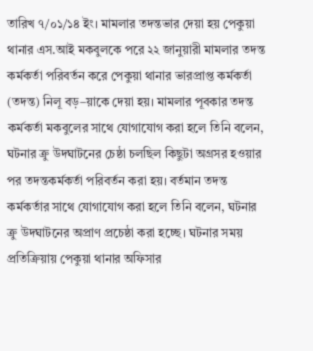তারিখ ৭/০১/১৪ ইং। মামলার তদন্তভার দেয়া হয় পেকুয়া থানার এস.আই মকবুলকে পরে ২২ জানুয়ারী মামলার তদন্ত কর্মকর্তা পরিবর্তন করে পেকুয়া থানার ভারপ্রাপ্ত কর্মকর্তা (তদন্ত) নিলূ বড়–য়াকে দেয়া হয়। মামলার পূবকার তদন্ত কর্মকর্তা মকবুলের সাথে যোগাযোগ করা হলে তিনি বলেন, ঘটনার ক্রু উদঘাটনের চেষ্ঠা চলছিল কিছুটা অগ্রসর হওয়ার পর তদন্তকর্মকর্তা পরিবর্তন করা হয়। বর্তমান তদন্ত কর্মকর্তার সাথে যোগাযোগ করা হলে তিনি বলেন, ঘটনার ক্রু উদঘাটনের অপ্রাণ প্রচেষ্ঠা করা হচ্ছে। ঘটনার সময় প্রতিক্রিয়ায় পেকুয়া থানার অফিসার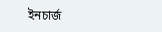ইনচার্জ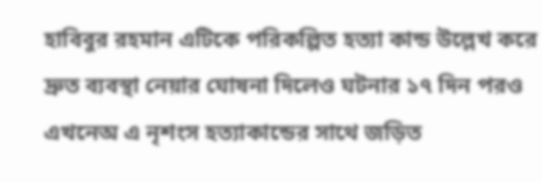হাবিবুর রহমান এটিকে পরিকল্পিত হত্যা কান্ড উল্লেখ করে দ্রুত ব্যবস্থা নেয়ার ঘোষনা দিলেও ঘটনার ১৭ দিন পরও এখনেঅ এ নৃশংস হত্যাকান্ডের সাথে জড়িত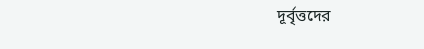দূর্বৃত্তদের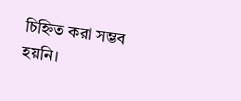চিহ্নিত করা সম্ভব হয়নি।